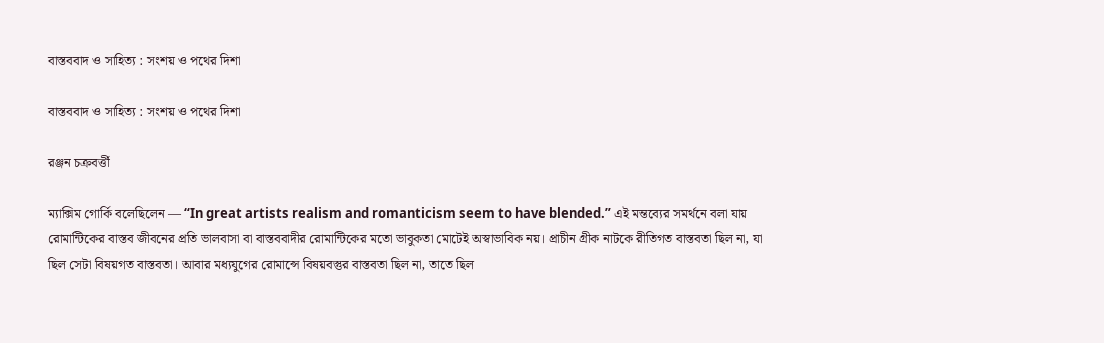বাস্তববাদ ও সাহিত্য : সংশয় ও পথের দিশা

বাস্তববাদ ও সাহিত্য : সংশয় ও পথের দিশা

রঞ্জন চক্রবর্ত্তী

ম্যাক্সিম গোর্কি বলেছিলেন — “In great artists realism and romanticism seem to have blended.” এই মন্তব্যের সমর্থনে বলা যায় রোমান্টিকের বাস্তব জীবনের প্রতি ভালবাসা বা বাস্তববাদীর রোমান্টিকের মতো ভাবুকতা মোটেই অস্বাভাবিক নয়। প্রাচীন গ্রীক নাটকে রীতিগত বাস্তবতা ছিল না, যা ছিল সেটা বিষয়গত বাস্তবতা। আবার মধ্যযুগের রোমান্সে বিষয়বস্তুর বাস্তবতা ছিল না, তাতে ছিল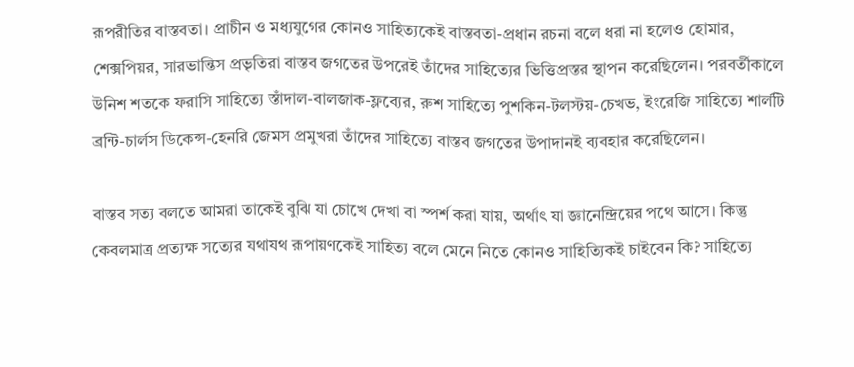রূপরীতির বাস্তবতা। প্রাচীন ও মধ্যযুগের কোনও সাহিত্যকেই বাস্তবতা-প্রধান রচনা বলে ধরা না হলেও হোমার, শেক্সপিয়র, সারভান্তিস প্রভৃতিরা বাস্তব জগতের উপরেই তাঁদের সাহিত্যের ভিত্তিপ্রস্তর স্থাপন করেছিলেন। পরবর্তীকালে উনিশ শতকে ফরাসি সাহিত্যে স্তাঁদাল-বালজাক-ফ্লব্যের, রুশ সাহিত্যে পুশকিন-টলস্টয়-চেখভ, ইংরেজি সাহিত্যে শার্লটি ব্রন্টি-চার্লস ডিকেন্স-হেনরি জেমস প্রমুখরা তাঁদের সাহিত্যে বাস্তব জগতের উপাদানই ব্যবহার করেছিলেন।

বাস্তব সত্য বলতে আমরা তাকেই বুঝি যা চোখে দেখা বা স্পর্শ করা যায়, অর্থাৎ যা জ্ঞানেন্দ্রিয়ের পথে আসে। কিন্তু কেবলমাত্র প্রত্যক্ষ সত্যের যথাযথ রূপায়ণকেই সাহিত্য বলে মেনে নিতে কোনও সাহিত্যিকই চাইবেন কি? সাহিত্যে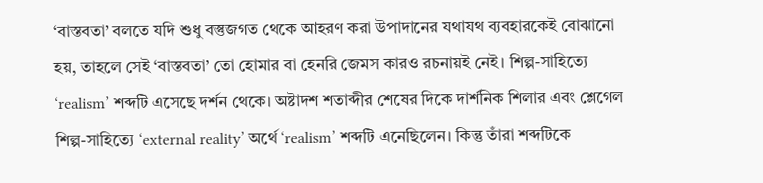‘বাস্তবতা’ বলতে যদি শুধু বস্তুজগত থেকে আহরণ করা উপাদানের যথাযথ ব্যবহারকেই বোঝানো হয়, তাহলে সেই ‘বাস্তবতা’ তো হোমার বা হেনরি জেমস কারও রচনায়ই নেই। শিল্প-সাহিত্যে ‘realism’ শব্দটি এসেছে দর্শন থেকে। অষ্টাদশ শতাব্দীর শেষের দিকে দার্শনিক শিলার এবং শ্লেগেল শিল্প-সাহিত্যে ‘external reality’ অর্থে ‘realism’ শব্দটি এনেছিলেন। কিন্তু তাঁরা শব্দটিকে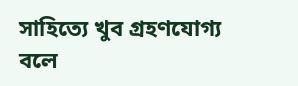সাহিত্যে খুব গ্রহণযোগ্য বলে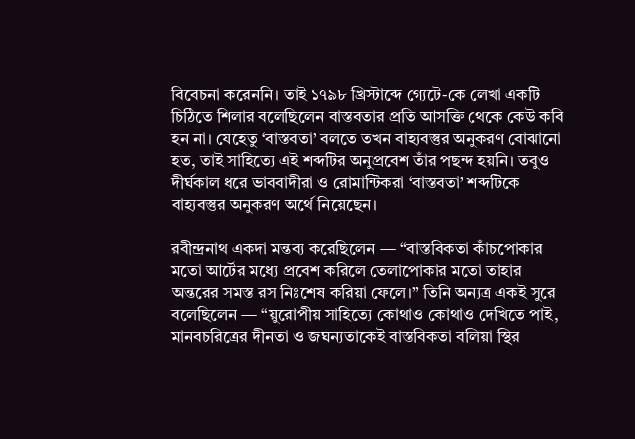বিবেচনা করেননি। তাই ১৭৯৮ খ্রিস্টাব্দে গ্যেটে-কে লেখা একটি চিঠিতে শিলার বলেছিলেন বাস্তবতার প্রতি আসক্তি থেকে কেউ কবি হন না। যেহেতু ‘বাস্তবতা’ বলতে তখন বাহ্যবস্তুর অনুকরণ বোঝানো হত, তাই সাহিত্যে এই শব্দটির অনুপ্রবেশ তাঁর পছন্দ হয়নি। তবুও দীর্ঘকাল ধরে ভাববাদীরা ও রোমান্টিকরা ‘বাস্তবতা’ শব্দটিকে বাহ্যবস্তুর অনুকরণ অর্থে নিয়েছেন।

রবীন্দ্রনাথ একদা মন্তব্য করেছিলেন — “বাস্তবিকতা কাঁচপোকার মতো আর্টের মধ্যে প্রবেশ করিলে তেলাপোকার মতো তাহার অন্তরের সমস্ত রস নিঃশেষ করিয়া ফেলে।” তিনি অন্যত্র একই সুরে বলেছিলেন — “য়ুরোপীয় সাহিত্যে কোথাও কোথাও দেখিতে পাই, মানবচরিত্রের দীনতা ও জঘন্যতাকেই বাস্তবিকতা বলিয়া স্থির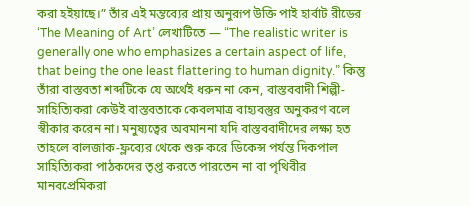করা হইয়াছে।” তাঁর এই মন্তব্যের প্রায় অনুরূপ উক্তি পাই হার্বাট রীডের ‘The Meaning of Art’ লেখাটিতে — “The realistic writer is generally one who emphasizes a certain aspect of life, that being the one least flattering to human dignity.” কিন্তু তাঁরা বাস্তবতা শব্দটিকে যে অর্থেই ধরুন না কেন, বাস্তববাদী শিল্পী-সাহিত্যিকরা কেউই বাস্তবতাকে কেবলমাত্র বাহ্যবস্তুর অনুকরণ বলে স্বীকার করেন না। মনুষ্যত্বের অবমাননা যদি বাস্তববাদীদের লক্ষ্য হত তাহলে বালজাক-ফ্লব্যের থেকে শুরু করে ডিকেন্স পর্যন্ত দিকপাল সাহিত্যিকরা পাঠকদের তৃপ্ত করতে পারতেন না বা পৃথিবীর মানবপ্রেমিকরা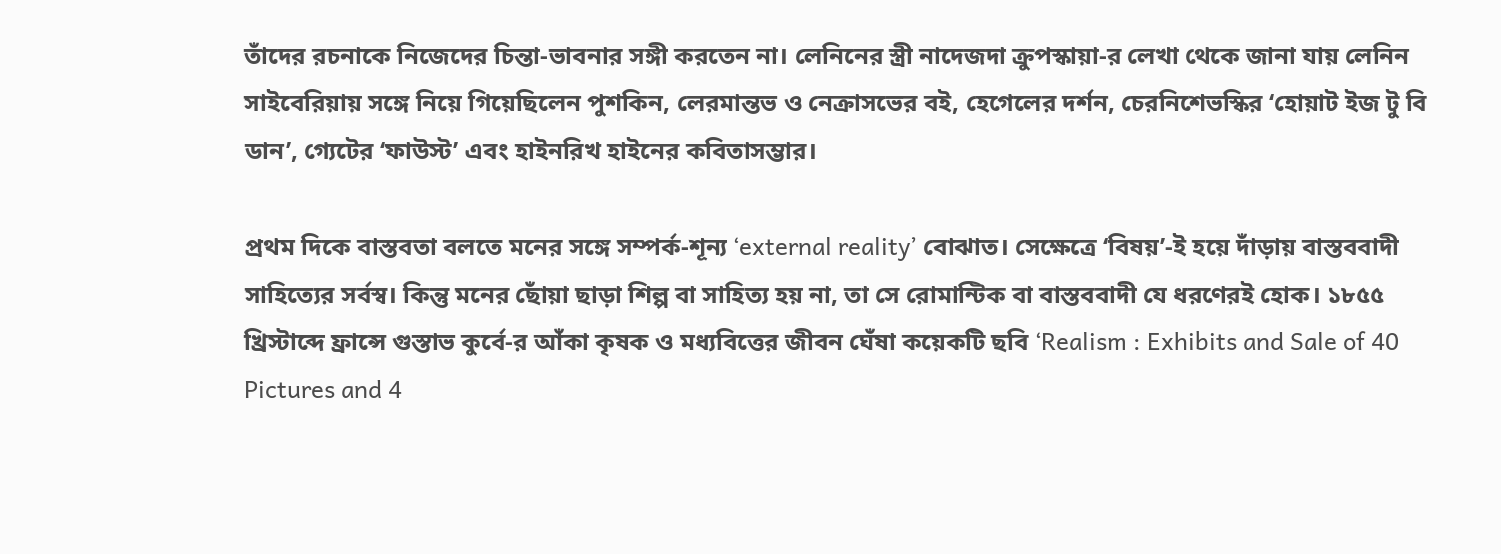তাঁদের রচনাকে নিজেদের চিন্তা-ভাবনার সঙ্গী করতেন না। লেনিনের স্ত্রী নাদেজদা ক্রুপস্কায়া-র লেখা থেকে জানা যায় লেনিন সাইবেরিয়ায় সঙ্গে নিয়ে গিয়েছিলেন পুশকিন, লেরমান্তভ ও নেক্রাসভের বই, হেগেলের দর্শন, চেরনিশেভস্কির ‘হোয়াট ইজ টু বি ডান’, গ্যেটের ‘ফাউস্ট’ এবং হাইনরিখ হাইনের কবিতাসম্ভার।

প্রথম দিকে বাস্তবতা বলতে মনের সঙ্গে সম্পর্ক-শূন্য ‘external reality’ বোঝাত। সেক্ষেত্রে ‘বিষয়’-ই হয়ে দাঁড়ায় বাস্তববাদী সাহিত্যের সর্বস্ব। কিন্তু মনের ছোঁয়া ছাড়া শিল্প বা সাহিত্য হয় না, তা সে রোমান্টিক বা বাস্তববাদী যে ধরণেরই হোক। ১৮৫৫ খ্রিস্টাব্দে ফ্রান্সে গুস্তাভ কুর্বে-র আঁকা কৃষক ও মধ্যবিত্তের জীবন ঘেঁষা কয়েকটি ছবি ‘Realism : Exhibits and Sale of 40 Pictures and 4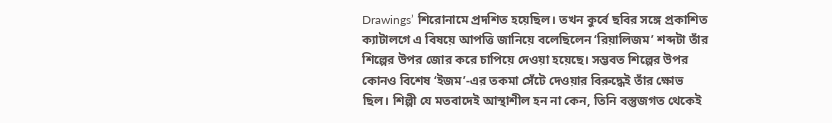Drawings’ শিরোনামে প্রদশিত হয়েছিল। তখন কুর্বে ছবির সঙ্গে প্রকাশিত ক্যাটালগে এ বিষয়ে আপত্তি জানিয়ে বলেছিলেন ‘রিয়ালিজম’ শব্দটা তাঁর শিল্পের উপর জোর করে চাপিয়ে দেওয়া হয়েছে। সম্ভবত শিল্পের উপর কোনও বিশেষ ‘ইজম’-এর তকমা সেঁটে দেওয়ার বিরুদ্ধেই তাঁর ক্ষোভ ছিল। শিল্পী যে মতবাদেই আস্থাশীল হন না কেন, তিনি বস্তুজগত থেকেই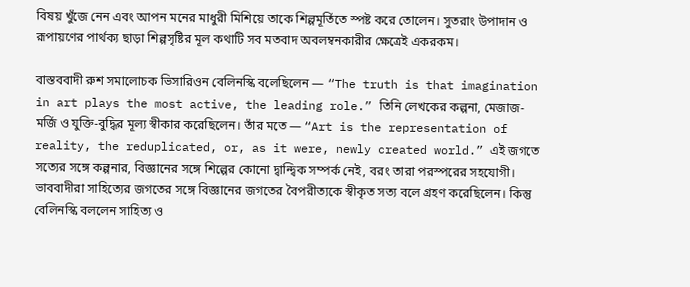বিষয় খুঁজে নেন এবং আপন মনের মাধুরী মিশিয়ে তাকে শিল্পমূর্তিতে স্পষ্ট করে তোলেন। সুতরাং উপাদান ও রূপায়ণের পার্থক্য ছাড়া শিল্পসৃষ্টির মূল কথাটি সব মতবাদ অবলম্বনকারীর ক্ষেত্রেই একরকম।

বাস্তববাদী রুশ সমালোচক ভিসারিওন বেলিনস্কি বলেছিলেন — “The truth is that imagination in art plays the most active, the leading role.” তিনি লেখকের কল্পনা, মেজাজ-মর্জি ও যুক্তি-বুদ্ধির মূল্য স্বীকার করেছিলেন। তাঁর মতে — “Art is the representation of reality, the reduplicated, or, as it were, newly created world.” এই জগতে সত্যের সঙ্গে কল্পনার, বিজ্ঞানের সঙ্গে শিল্পের কোনো দ্বান্দ্বিক সম্পর্ক নেই, বরং তারা পরস্পরের সহযোগী। ভাববাদীরা সাহিত্যের জগতের সঙ্গে বিজ্ঞানের জগতের বৈপরীত্যকে স্বীকৃত সত্য বলে গ্রহণ করেছিলেন। কিন্তু বেলিনস্কি বললেন সাহিত্য ও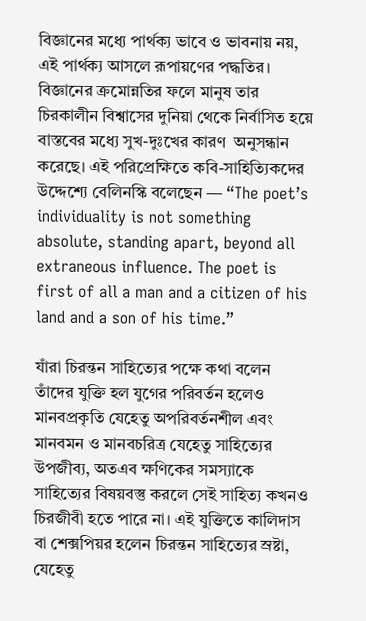বিজ্ঞানের মধ্যে পার্থক্য ভাবে ও ভাবনায় নয়, এই পার্থক্য আসলে রূপায়ণের পদ্ধতির। বিজ্ঞানের ক্রমোন্নতির ফলে মানুষ তার চিরকালীন বিশ্বাসের দুনিয়া থেকে নির্বাসিত হয়ে বাস্তবের মধ্যে সুখ-দুঃখের কারণ  অনুসন্ধান করেছে। এই পরিপ্রেক্ষিতে কবি-সাহিত্যিকদের উদ্দেশ্যে বেলিনস্কি বলেছেন — “The poet’s individuality is not something absolute, standing apart, beyond all extraneous influence. The poet is first of all a man and a citizen of his land and a son of his time.”

যাঁরা চিরন্তন সাহিত্যের পক্ষে কথা বলেন তাঁদের যুক্তি হল যুগের পরিবর্তন হলেও মানবপ্রকৃতি যেহেতু অপরিবর্তনশীল এবং মানবমন ও মানবচরিত্র যেহেতু সাহিত্যের উপজীব্য, অতএব ক্ষণিকের সমস্যাকে সাহিত্যের বিষয়বস্তু করলে সেই সাহিত্য কখনও চিরজীবী হতে পারে না। এই যুক্তিতে কালিদাস বা শেক্সপিয়র হলেন চিরন্তন সাহিত্যের স্রষ্টা, যেহেতু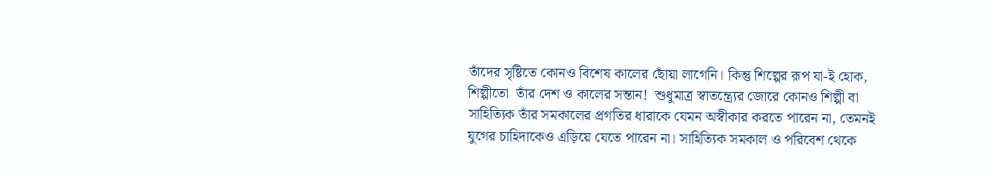তাঁদের সৃষ্টিতে কোনও বিশেষ কালের ছোঁয়া লাগেনি। কিন্তু শিল্পের রূপ যা-ই হোক, শিল্পীতো  তাঁর দেশ ও কালের সন্তান!  শুধুমাত্র স্বাতন্ত্র্যের জোরে কোনও শিল্পী বা সাহিত্যিক তাঁর সমকালের প্রগতির ধারাকে যেমন অস্বীকার করতে পারেন না, তেমনই যুগের চাহিদাকেও এড়িয়ে যেতে পারেন না। সাহিত্যিক সমকাল ও পরিবেশ থেকে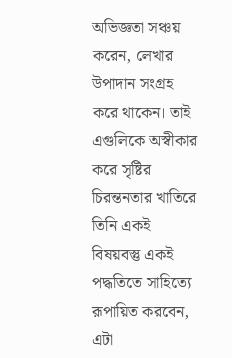অভিজ্ঞতা সঞ্চয় করেন, লেখার উপাদান সংগ্রহ করে থাকেন। তাই এগুলিকে অস্বীকার করে সৃষ্টির চিরন্তনতার খাতিরে তিনি একই বিষয়বস্তু একই পদ্ধতিতে সাহিত্যে রূপায়িত করবেন, এটা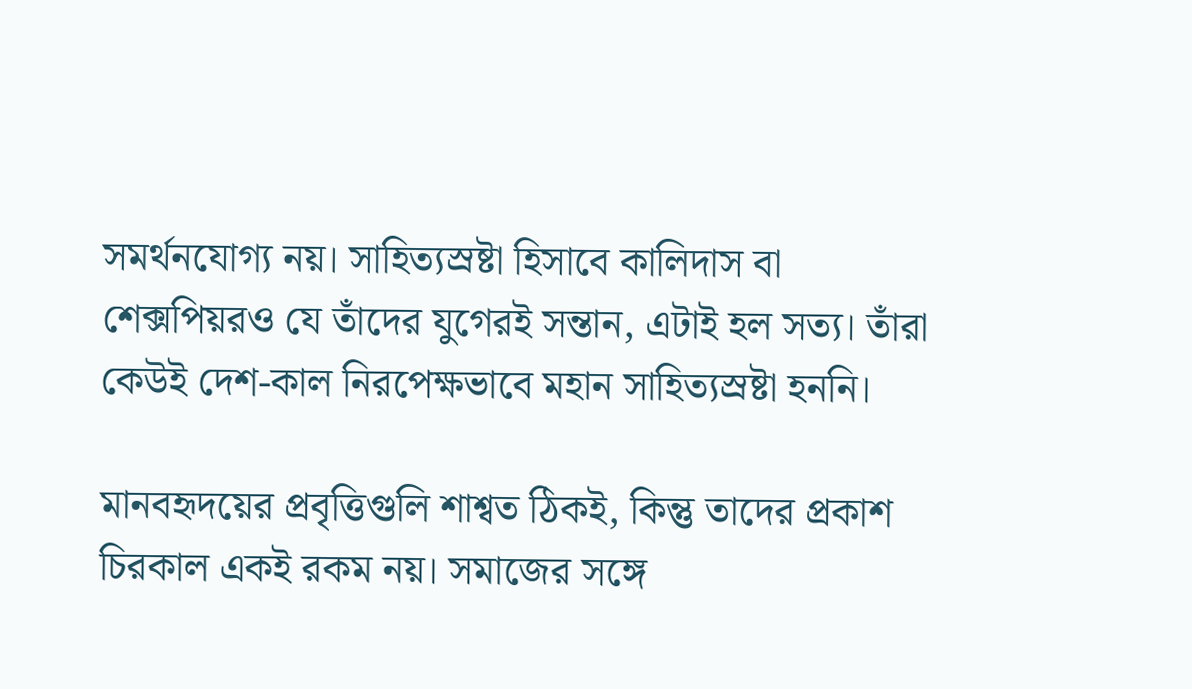সমর্থনযোগ্য নয়। সাহিত্যস্রষ্টা হিসাবে কালিদাস বা শেক্সপিয়রও যে তাঁদের যুগেরই সন্তান, এটাই হল সত্য। তাঁরা কেউই দেশ-কাল নিরপেক্ষভাবে মহান সাহিত্যস্রষ্টা হননি।

মানবহৃদয়ের প্রবৃত্তিগুলি শাশ্বত ঠিকই, কিন্তু তাদের প্রকাশ চিরকাল একই রকম নয়। সমাজের সঙ্গে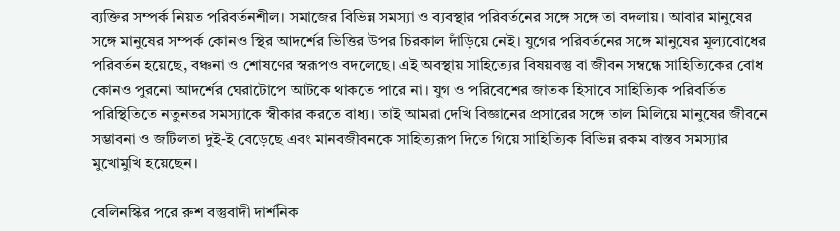ব্যক্তির সম্পর্ক নিয়ত পরিবর্তনশীল। সমাজের বিভিন্ন সমস্যা ও ব্যবস্থার পরিবর্তনের সঙ্গে সঙ্গে তা বদলায়। আবার মানুষের সঙ্গে মানুষের সম্পর্ক কোনও স্থির আদর্শের ভিত্তির উপর চিরকাল দাঁড়িয়ে নেই। যুগের পরিবর্তনের সঙ্গে মানুষের মূল্যবোধের পরিবর্তন হয়েছে, বঞ্চনা ও শোষণের স্বরূপও বদলেছে। এই অবস্থায় সাহিত্যের বিষয়বস্তু বা জীবন সম্বন্ধে সাহিত্যিকের বোধ কোনও পুরনো আদর্শের ঘেরাটোপে আটকে থাকতে পারে না। যুগ ও পরিবেশের জাতক হিসাবে সাহিত্যিক পরিবর্তিত পরিস্থিতিতে নতুনতর সমস্যাকে স্বীকার করতে বাধ্য। তাই আমরা দেখি বিজ্ঞানের প্রসারের সঙ্গে তাল মিলিয়ে মানুষের জীবনে সম্ভাবনা ও জটিলতা দুই-ই বেড়েছে এবং মানবজীবনকে সাহিত্যরূপ দিতে গিয়ে সাহিত্যিক বিভিন্ন রকম বাস্তব সমস্যার মুখোমুখি হয়েছেন।

বেলিনস্কির পরে রুশ বস্তুবাদী দার্শনিক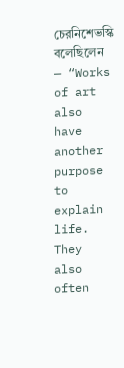চেরনিশেভস্কি বলেছিলেন — “Works of art also have another purpose to explain life. They also often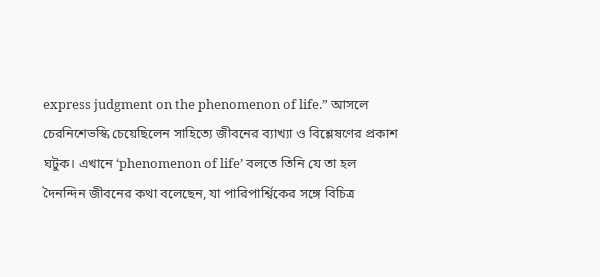express judgment on the phenomenon of life.” আসলে চেরনিশেভস্কি চেয়েছিলেন সাহিত্যে জীবনের ব্যাখ্যা ও বিশ্লেষণের প্রকাশ ঘটুক। এখানে ‘phenomenon of life’ বলতে তিনি যে তা হল দৈনন্দিন জীবনের কথা বলেছেন, যা পারিপার্শ্বিকের সঙ্গে বিচিত্র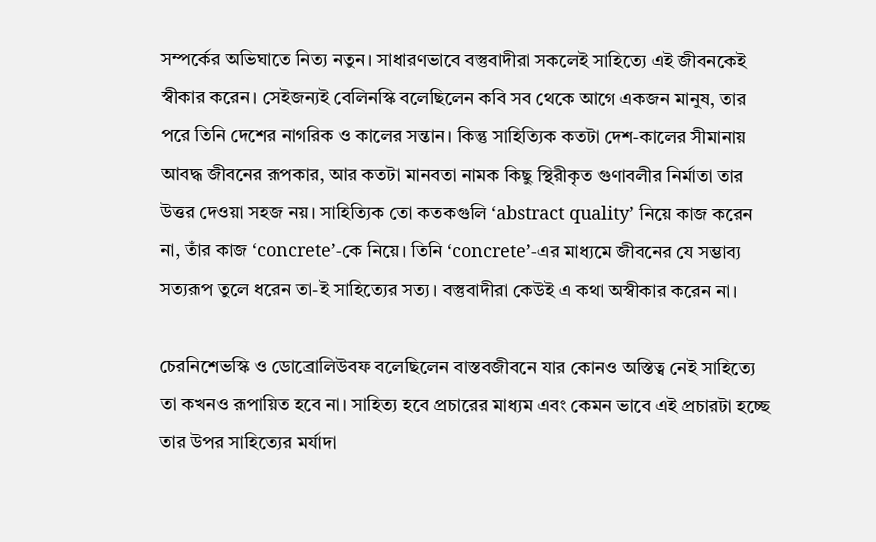সম্পর্কের অভিঘাতে নিত্য নতুন। সাধারণভাবে বস্তুবাদীরা সকলেই সাহিত্যে এই জীবনকেই স্বীকার করেন। সেইজন্যই বেলিনস্কি বলেছিলেন কবি সব থেকে আগে একজন মানুষ, তার পরে তিনি দেশের নাগরিক ও কালের সন্তান। কিন্তু সাহিত্যিক কতটা দেশ-কালের সীমানায় আবদ্ধ জীবনের রূপকার, আর কতটা মানবতা নামক কিছু স্থিরীকৃত গুণাবলীর নির্মাতা তার উত্তর দেওয়া সহজ নয়। সাহিত্যিক তো কতকগুলি ‘abstract quality’ নিয়ে কাজ করেন না, তাঁর কাজ ‘concrete’-কে নিয়ে। তিনি ‘concrete’-এর মাধ্যমে জীবনের যে সম্ভাব্য সত্যরূপ তুলে ধরেন তা-ই সাহিত্যের সত্য। বস্তুবাদীরা কেউই এ কথা অস্বীকার করেন না।

চেরনিশেভস্কি ও ডোব্রোলিউবফ বলেছিলেন বাস্তবজীবনে যার কোনও অস্তিত্ব নেই সাহিত্যে তা কখনও রূপায়িত হবে না। সাহিত্য হবে প্রচারের মাধ্যম এবং কেমন ভাবে এই প্রচারটা হচ্ছে তার উপর সাহিত্যের মর্যাদা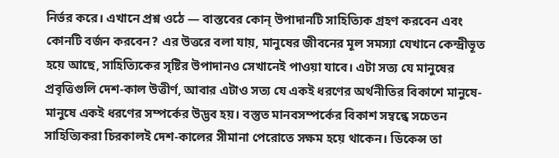নির্ভর করে। এখানে প্রশ্ন ওঠে — বাস্তবের কোন্ উপাদানটি সাহিত্যিক গ্রহণ করবেন এবং কোনটি বর্জন করবেন? এর উত্তরে বলা যায়, মানুষের জীবনের মূল সমস্যা যেখানে কেন্দ্রীভূত হয়ে আছে, সাহিত্যিকের সৃষ্টির উপাদানও সেখানেই পাওয়া যাবে। এটা সত্য যে মানুষের প্রবৃত্তিগুলি দেশ-কাল উত্তীর্ণ, আবার এটাও সত্য যে একই ধরণের অর্থনীতির বিকাশে মানুষে-মানুষে একই ধরণের সম্পর্কের উদ্ভব হয়। বস্তুত মানবসম্পর্কের বিকাশ সম্বন্ধে সচেতন সাহিত্যিকরা চিরকালই দেশ-কালের সীমানা পেরোতে সক্ষম হয়ে থাকেন। ডিকেন্স তা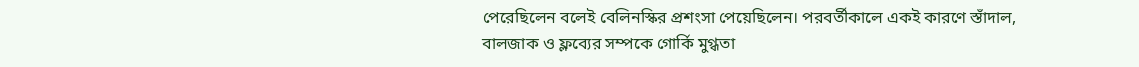পেরেছিলেন বলেই বেলিনস্কির প্রশংসা পেয়েছিলেন। পরবর্তীকালে একই কারণে স্তাঁদাল, বালজাক ও ফ্লব্যের সম্পকে গোর্কি মুগ্ধতা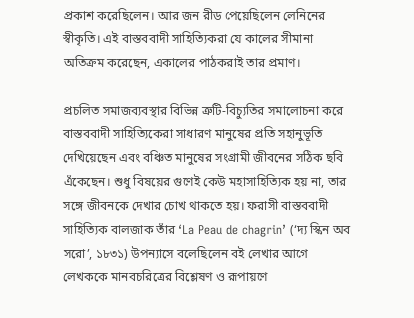প্রকাশ করেছিলেন। আর জন রীড পেয়েছিলেন লেনিনের স্বীকৃতি। এই বাস্তববাদী সাহিত্যিকরা যে কালের সীমানা অতিক্রম করেছেন, একালের পাঠকরাই তার প্রমাণ।

প্রচলিত সমাজব্যবস্থার বিভিন্ন ত্রুটি-বিচ্যুতির সমালোচনা করে বাস্তববাদী সাহিত্যিকেরা সাধারণ মানুষের প্রতি সহানুভূতি দেখিয়েছেন এবং বঞ্চিত মানুষের সংগ্রামী জীবনের সঠিক ছবি এঁকেছেন। শুধু বিষয়ের গুণেই কেউ মহাসাহিত্যিক হয় না, তার সঙ্গে জীবনকে দেখার চোখ থাকতে হয়। ফরাসী বাস্তববাদী সাহিত্যিক বালজাক তাঁর ‘La Peau de chagrin’ (‘দ্য স্কিন অব সরো’, ১৮৩১) উপন্যাসে বলেছিলেন বই লেখার আগে লেখককে মানবচরিত্রের বিশ্লেষণ ও রূপায়ণে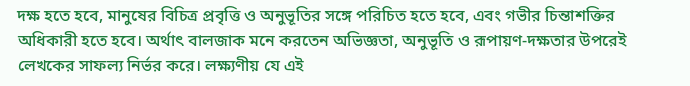দক্ষ হতে হবে, মানুষের বিচিত্র প্রবৃত্তি ও অনুভূতির সঙ্গে পরিচিত হতে হবে, এবং গভীর চিন্তাশক্তির অধিকারী হতে হবে। অর্থাৎ বালজাক মনে করতেন অভিজ্ঞতা, অনুভূতি ও রূপায়ণ-দক্ষতার উপরেই লেখকের সাফল্য নির্ভর করে। লক্ষ্যণীয় যে এই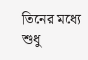তিনের মধ্যে শুধু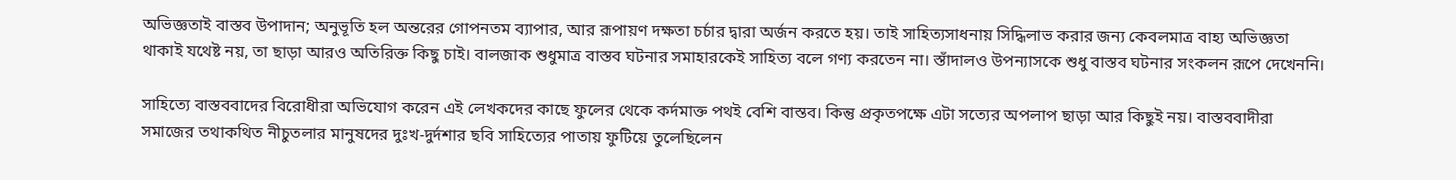অভিজ্ঞতাই বাস্তব উপাদান; অনুভূতি হল অন্তরের গোপনতম ব্যাপার, আর রূপায়ণ দক্ষতা চর্চার দ্বারা অর্জন করতে হয়। তাই সাহিত্যসাধনায় সিদ্ধিলাভ করার জন্য কেবলমাত্র বাহ্য অভিজ্ঞতা থাকাই যথেষ্ট নয়, তা ছাড়া আরও অতিরিক্ত কিছু চাই। বালজাক শুধুমাত্র বাস্তব ঘটনার সমাহারকেই সাহিত্য বলে গণ্য করতেন না। স্তাঁদালও উপন্যাসকে শুধু বাস্তব ঘটনার সংকলন রূপে দেখেননি।

সাহিত্যে বাস্তববাদের বিরোধীরা অভিযোগ করেন এই লেখকদের কাছে ফুলের থেকে কর্দমাক্ত পথই বেশি বাস্তব। কিন্তু প্রকৃতপক্ষে এটা সত্যের অপলাপ ছাড়া আর কিছুই নয়। বাস্তববাদীরা সমাজের তথাকথিত নীচুতলার মানুষদের দুঃখ-দুর্দশার ছবি সাহিত্যের পাতায় ফুটিয়ে তুলেছিলেন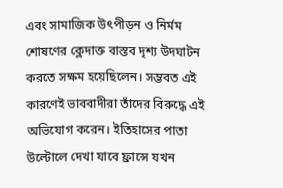এবং সামাজিক উৎপীড়ন ও নির্মম শোষণের ক্লেদাক্ত বাস্তব দৃশ্য উদঘাটন করতে সক্ষম হয়েছিলেন। সম্ভবত এই কারণেই ভাববাদীরা তাঁদের বিরুদ্ধে এই অভিযোগ করেন। ইতিহাসের পাতা উল্টোলে দেখা যাবে ফ্রান্সে যখন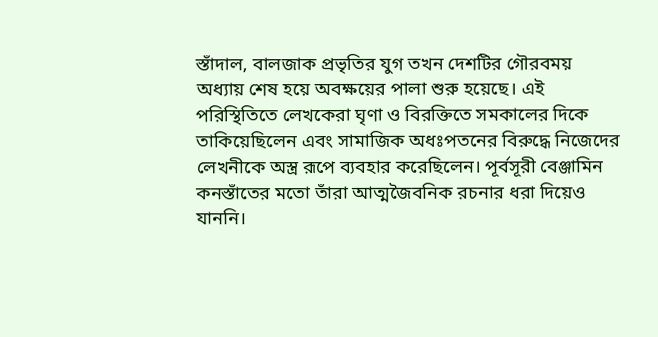স্তাঁদাল, বালজাক প্রভৃতির যুগ তখন দেশটির গৌরবময় অধ্যায় শেষ হয়ে অবক্ষয়ের পালা শুরু হয়েছে। এই পরিস্থিতিতে লেখকেরা ঘৃণা ও বিরক্তিতে সমকালের দিকে তাকিয়েছিলেন এবং সামাজিক অধঃপতনের বিরুদ্ধে নিজেদের লেখনীকে অস্ত্র রূপে ব্যবহার করেছিলেন। পূর্বসূরী বেঞ্জামিন কনস্তাঁতের মতো তাঁরা আত্মজৈবনিক রচনার ধরা দিয়েও যাননি।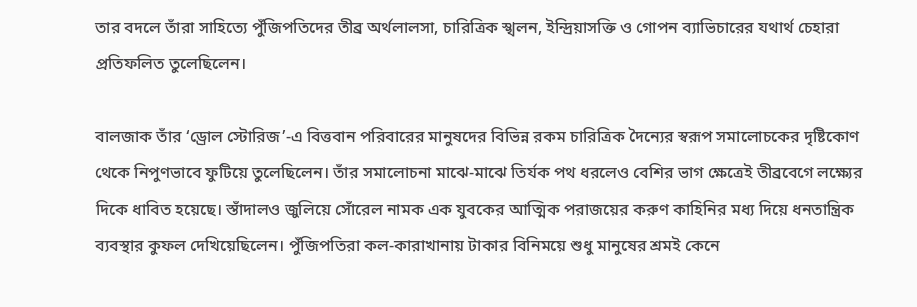তার বদলে তাঁরা সাহিত্যে পুঁজিপতিদের তীব্র অর্থলালসা, চারিত্রিক স্খলন, ইন্দ্রিয়াসক্তি ও গোপন ব্যাভিচারের যথার্থ চেহারা প্রতিফলিত তুলেছিলেন।

বালজাক তাঁর ‘ড্রোল স্টোরিজ’-এ বিত্তবান পরিবারের মানুষদের বিভিন্ন রকম চারিত্রিক দৈন্যের স্বরূপ সমালোচকের দৃষ্টিকোণ থেকে নিপুণভাবে ফুটিয়ে তুলেছিলেন। তাঁর সমালোচনা মাঝে-মাঝে তির্যক পথ ধরলেও বেশির ভাগ ক্ষেত্রেই তীব্রবেগে লক্ষ্যের দিকে ধাবিত হয়েছে। স্তাঁদালও জুলিয়ে সোঁরেল নামক এক যুবকের আত্মিক পরাজয়ের করুণ কাহিনির মধ্য দিয়ে ধনতান্ত্রিক ব্যবস্থার কুফল দেখিয়েছিলেন। পুঁজিপতিরা কল-কারাখানায় টাকার বিনিময়ে শুধু মানুষের শ্রমই কেনে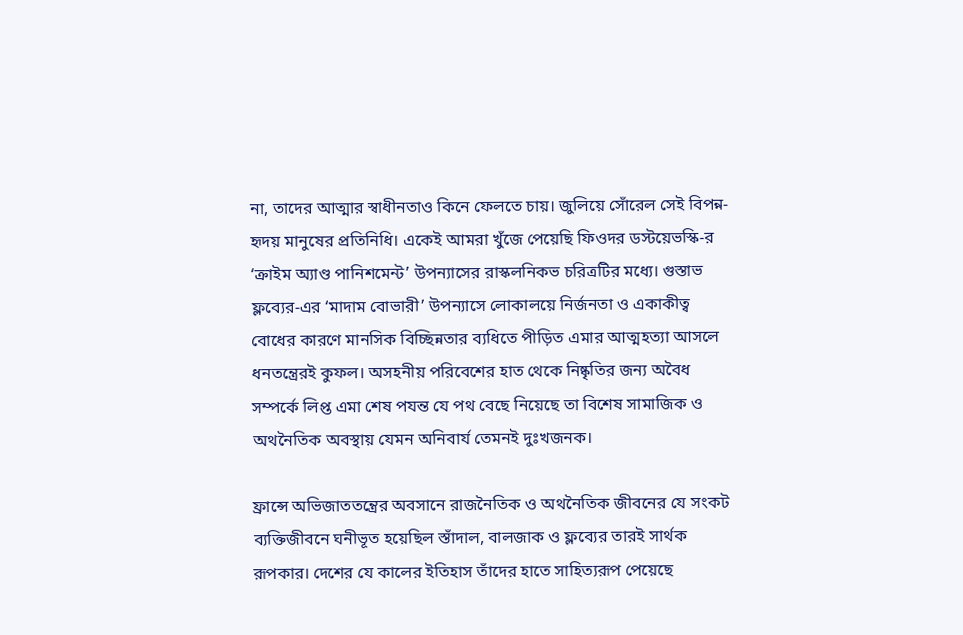না, তাদের আত্মার স্বাধীনতাও কিনে ফেলতে চায়। জুলিয়ে সোঁরেল সেই বিপন্ন-হৃদয় মানুষের প্রতিনিধি। একেই আমরা খুঁজে পেয়েছি ফিওদর ডস্টয়েভস্কি-র ‘ক্রাইম অ্যাণ্ড পানিশমেন্ট’ উপন্যাসের রাস্কলনিকভ চরিত্রটির মধ্যে। গুস্তাভ ফ্লব্যের-এর ‘মাদাম বোভারী’ উপন্যাসে লোকালয়ে নির্জনতা ও একাকীত্ব বোধের কারণে মানসিক বিচ্ছিন্নতার ব্যধিতে পীড়িত এমার আত্মহত্যা আসলে ধনতন্ত্রেরই কুফল। অসহনীয় পরিবেশের হাত থেকে নিষ্কৃতির জন্য অবৈধ সম্পর্কে লিপ্ত এমা শেষ পযন্ত যে পথ বেছে নিয়েছে তা বিশেষ সামাজিক ও অথনৈতিক অবস্থায় যেমন অনিবার্য তেমনই দুঃখজনক।

ফ্রান্সে অভিজাততন্ত্রের অবসানে রাজনৈতিক ও অথনৈতিক জীবনের যে সংকট ব্যক্তিজীবনে ঘনীভূত হয়েছিল স্তাঁদাল, বালজাক ও ফ্লব্যের তারই সার্থক রূপকার। দেশের যে কালের ইতিহাস তাঁদের হাতে সাহিত্যরূপ পেয়েছে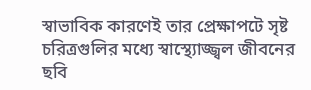স্বাভাবিক কারণেই তার প্রেক্ষাপটে সৃষ্ট চরিত্রগুলির মধ্যে স্বাস্থ্যোজ্জ্বল জীবনের ছবি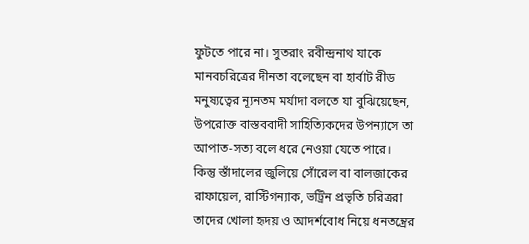ফুটতে পারে না। সুতরাং রবীন্দ্রনাথ যাকে মানবচরিত্রের দীনতা বলেছেন বা হার্বাট রীড মনুষ্যত্বের ন্যূনতম মর্যাদা বলতে যা বুঝিয়েছেন, উপরোক্ত বাস্তববাদী সাহিত্যিকদের উপন্যাসে তা আপাত-সত্য বলে ধরে নেওয়া যেতে পারে। কিন্তু স্তাঁদালের জুলিয়ে সোঁরেল বা বালজাকের রাফায়েল, রাস্টিগন্যাক, ভট্রিন প্রভৃতি চরিত্ররা তাদের খোলা হৃদয় ও আদর্শবোধ নিয়ে ধনতন্ত্রের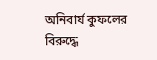অনিবার্য কুফলের বিরুদ্ধে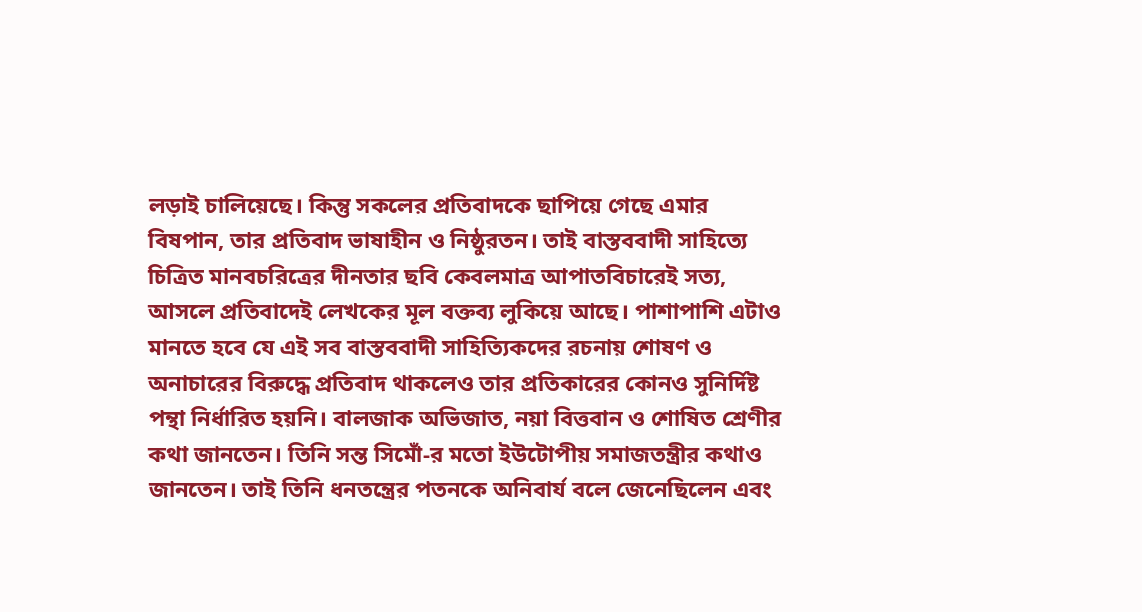লড়াই চালিয়েছে। কিন্তু সকলের প্রতিবাদকে ছাপিয়ে গেছে এমার বিষপান, তার প্রতিবাদ ভাষাহীন ও নিষ্ঠুরতন। তাই বাস্তববাদী সাহিত্যে চিত্রিত মানবচরিত্রের দীনতার ছবি কেবলমাত্র আপাতবিচারেই সত্য, আসলে প্রতিবাদেই লেখকের মূল বক্তব্য লুকিয়ে আছে। পাশাপাশি এটাও মানতে হবে যে এই সব বাস্তববাদী সাহিত্যিকদের রচনায় শোষণ ও অনাচারের বিরুদ্ধে প্রতিবাদ থাকলেও তার প্রতিকারের কোনও সুনির্দিষ্ট পন্থা নির্ধারিত হয়নি। বালজাক অভিজাত, নয়া বিত্তবান ও শোষিত শ্রেণীর কথা জানতেন। তিনি সন্ত সিমোঁ-র মতো ইউটোপীয় সমাজতন্ত্রীর কথাও জানতেন। তাই তিনি ধনতন্ত্রের পতনকে অনিবার্য বলে জেনেছিলেন এবং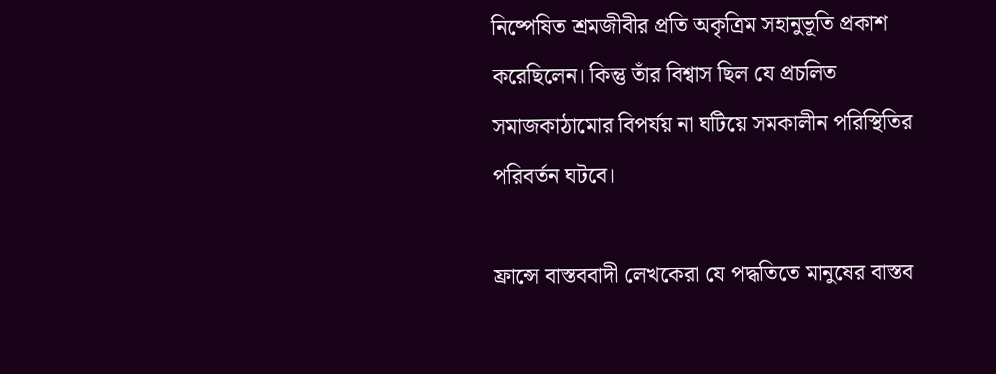নিষ্পেষিত শ্রমজীবীর প্রতি অকৃত্রিম সহানুভূতি প্রকাশ করেছিলেন। কিন্তু তাঁর বিশ্বাস ছিল যে প্রচলিত সমাজকাঠামোর বিপর্যয় না ঘটিয়ে সমকালীন পরিস্থিতির পরিবর্তন ঘটবে।

ফ্রান্সে বাস্তববাদী লেখকেরা যে পদ্ধতিতে মানুষের বাস্তব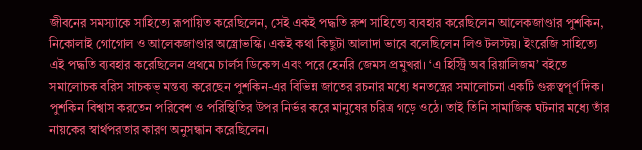জীবনের সমস্যাকে সাহিত্যে রূপায়িত করেছিলেন, সেই একই পদ্ধতি রুশ সাহিত্যে ব্যবহার করেছিলেন আলেকজাণ্ডার পুশকিন, নিকোলাই গোগোল ও আলেকজাণ্ডার অস্ত্রোভস্কি। একই কথা কিছুটা আলাদা ভাবে বলেছিলেন লিও টলস্টয়। ইংরেজি সাহিত্যে এই পদ্ধতি ব্যবহার করেছিলেন প্রথমে চার্লস ডিকেন্স এবং পরে হেনরি জেমস প্রমুখরা। ‘এ হিস্ট্রি অব রিয়ালিজম’ বইতে সমালোচক বরিস সাচকভ্ মন্তব্য করেছেন পুশকিন-এর বিভিন্ন জাতের রচনার মধ্যে ধনতন্ত্রের সমালোচনা একটি গুরুত্বপূর্ণ দিক। পুশকিন বিশ্বাস করতেন পরিবেশ ও পরিস্থিতির উপর নির্ভর করে মানুষের চরিত্র গড়ে ওঠে। তাই তিনি সামাজিক ঘটনার মধ্যে তাঁর নায়কের স্বার্থপরতার কারণ অনুসন্ধান করেছিলেন।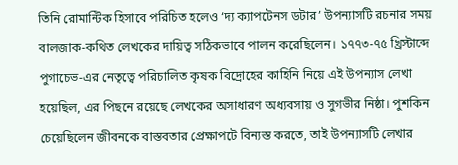তিনি রোমান্টিক হিসাবে পরিচিত হলেও ‘দ্য ক্যাপটেনস ডটার’ উপন্যাসটি রচনার সময় বালজাক-কথিত লেখকের দায়িত্ব সঠিকভাবে পালন করেছিলেন। ১৭৭৩-৭৫ খ্রিস্টাব্দে পুগাচেভ-এর নেতৃত্বে পরিচালিত কৃষক বিদ্রোহের কাহিনি নিয়ে এই উপন্যাস লেখা হয়েছিল, এর পিছনে রয়েছে লেখকের অসাধারণ অধ্যবসায় ও সুগভীর নিষ্ঠা। পুশকিন চেয়েছিলেন জীবনকে বাস্তবতার প্রেক্ষাপটে বিন্যস্ত করতে, তাই উপন্যাসটি লেখার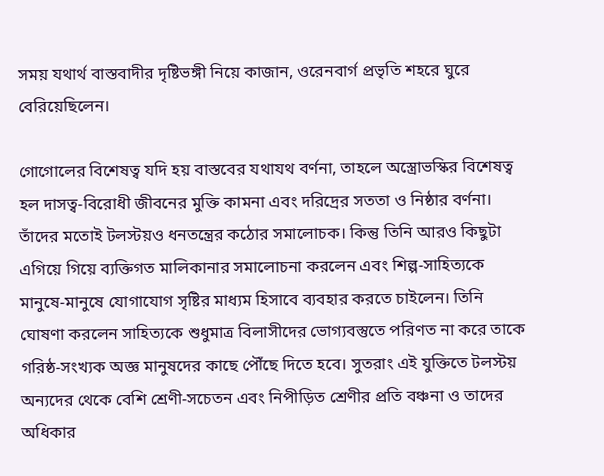সময় যথার্থ বাস্তবাদীর দৃষ্টিভঙ্গী নিয়ে কাজান, ওরেনবার্গ প্রভৃতি শহরে ঘুরে বেরিয়েছিলেন।

গোগোলের বিশেষত্ব যদি হয় বাস্তবের যথাযথ বর্ণনা, তাহলে অস্ত্রোভস্কির বিশেষত্ব হল দাসত্ব-বিরোধী জীবনের মুক্তি কামনা এবং দরিদ্রের সততা ও নিষ্ঠার বর্ণনা। তাঁদের মতোই টলস্টয়ও ধনতন্ত্রের কঠোর সমালোচক। কিন্তু তিনি আরও কিছুটা এগিয়ে গিয়ে ব্যক্তিগত মালিকানার সমালোচনা করলেন এবং শিল্প-সাহিত্যকে মানুষে-মানুষে যোগাযোগ সৃষ্টির মাধ্যম হিসাবে ব্যবহার করতে চাইলেন। তিনি ঘোষণা করলেন সাহিত্যকে শুধুমাত্র বিলাসীদের ভোগ্যবস্তুতে পরিণত না করে তাকে গরিষ্ঠ-সংখ্যক অজ্ঞ মানুষদের কাছে পৌঁছে দিতে হবে। সুতরাং এই যুক্তিতে টলস্টয় অন্যদের থেকে বেশি শ্রেণী-সচেতন এবং নিপীড়িত শ্রেণীর প্রতি বঞ্চনা ও তাদের অধিকার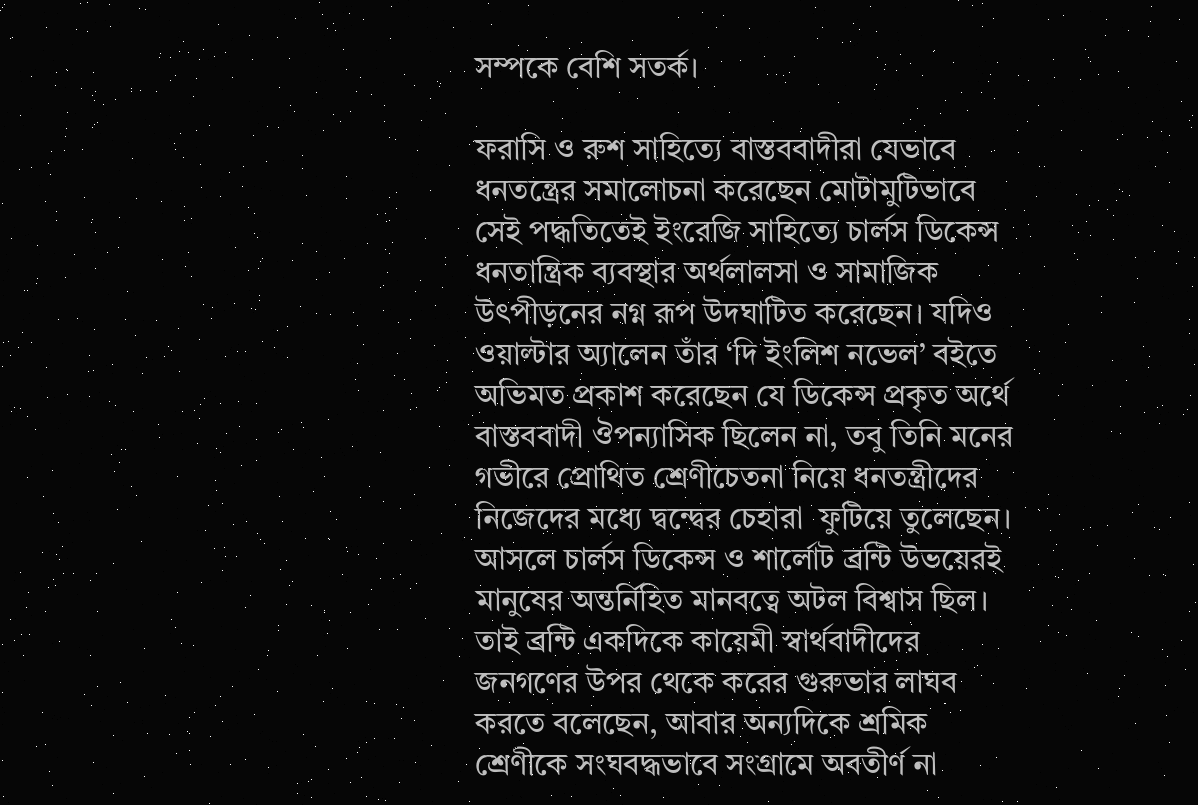সম্পকে বেশি সতর্ক।

ফরাসি ও রুশ সাহিত্যে বাস্তববাদীরা যেভাবে ধনতন্ত্রের সমালোচনা করেছেন মোটামুটিভাবে সেই পদ্ধতিতেই ইংরেজি সাহিত্যে চার্লস ডিকেন্স ধনতান্ত্রিক ব্যবস্থার অর্থলালসা ও সামাজিক উৎপীড়নের নগ্ন রূপ উদঘাটিত করেছেন। যদিও ওয়াল্টার অ্যালেন তাঁর ‘দি ইংলিশ নভেল’ বইতে অভিমত প্রকাশ করেছেন যে ডিকেন্স প্রকৃত অর্থে বাস্তববাদী ঔপন্যাসিক ছিলেন না, তবু তিনি মনের গভীরে প্রোথিত শ্রেণীচেতনা নিয়ে ধনতন্ত্রীদের নিজেদের মধ্যে দ্বন্দ্বের চেহারা  ফুটিয়ে তুলেছেন। আসলে চার্লস ডিকেন্স ও শার্লোট ব্রন্টি উভয়েরই মানুষের অন্তর্নিহিত মানবত্বে অটল বিশ্বাস ছিল। তাই ব্রন্টি একদিকে কায়েমী স্বার্থবাদীদের জনগণের উপর থেকে করের গুরুভার লাঘব করতে বলেছেন, আবার অন্যদিকে শ্রমিক শ্রেণীকে সংঘবদ্ধভাবে সংগ্রামে অবতীর্ণ না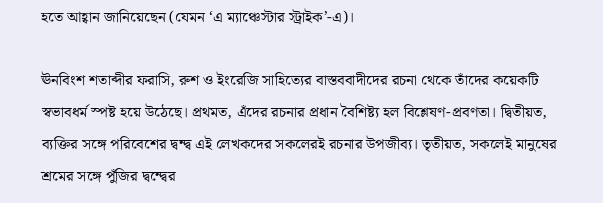হতে আহ্বান জানিয়েছেন (যেমন ‘এ ম্যাঞ্চেস্টার স্ট্রাইক’-এ)।

ঊনবিংশ শতাব্দীর ফরাসি, রুশ ও ইংরেজি সাহিত্যের বাস্তববাদীদের রচনা থেকে তাঁদের কয়েকটি স্বভাবধর্ম স্পষ্ট হয়ে উঠেছে। প্রথমত, এঁদের রচনার প্রধান বৈশিষ্ট্য হল বিশ্লেষণ-প্রবণতা। দ্বিতীয়ত, ব্যক্তির সঙ্গে পরিবেশের দ্বন্দ্ব এই লেখকদের সকলেরই রচনার উপজীব্য। তৃতীয়ত, সকলেই মানুষের শ্রমের সঙ্গে পুঁজির দ্বন্দ্বের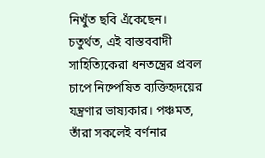নিখুঁত ছবি এঁকেছেন। চতুর্থত, এই বাস্তববাদী সাহিত্যিকেরা ধনতন্ত্রের প্রবল চাপে নিষ্পেষিত ব্যক্তিহৃদয়ের যন্ত্রণার ভাষ্যকার। পঞ্চমত, তাঁরা সকলেই বর্ণনার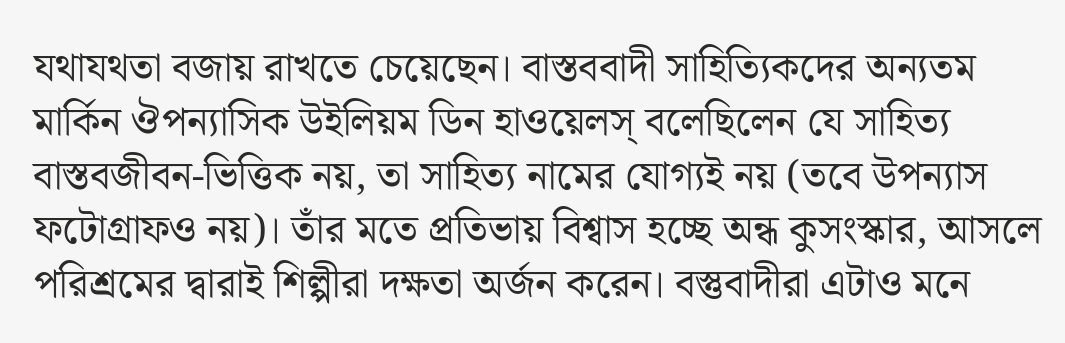যথাযথতা বজায় রাখতে চেয়েছেন। বাস্তববাদী সাহিত্যিকদের অন্যতম মার্কিন ঔপন্যাসিক উইলিয়ম ডিন হাওয়েলস্ বলেছিলেন যে সাহিত্য বাস্তবজীবন-ভিত্তিক নয়, তা সাহিত্য নামের যোগ্যই নয় (তবে উপন্যাস ফটোগ্রাফও নয়)। তাঁর মতে প্রতিভায় বিশ্বাস হচ্ছে অন্ধ কুসংস্কার, আসলে পরিশ্রমের দ্বারাই শিল্পীরা দক্ষতা অর্জন করেন। বস্তুবাদীরা এটাও মনে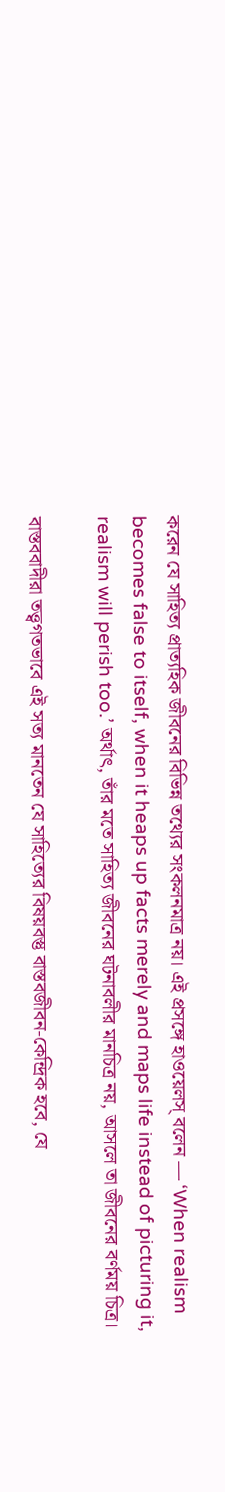করেন যে সাহিত্য প্রাত্যহিক জীবনের বিভিন্ন তথ্যের সংকলনমাত্র নয়। এই প্রসঙ্গে হাওয়েলস্ বলেন — ‘When realism becomes false to itself, when it heaps up facts merely and maps life instead of picturing it, realism will perish too.’ অর্থাৎ, তাঁর মতে সাহিত্য জীবনের ঘটনাবলীর মানচিত্র নয়, আসলে তা জীবনের বর্ণময় চিত্র।

বাস্তববাদীরা তত্ত্বগতভাবে এই সত্য মানতেন যে সাহিত্যের বিষয়বস্তু বাস্তবজীবন-কেন্দ্রিক হবে, যে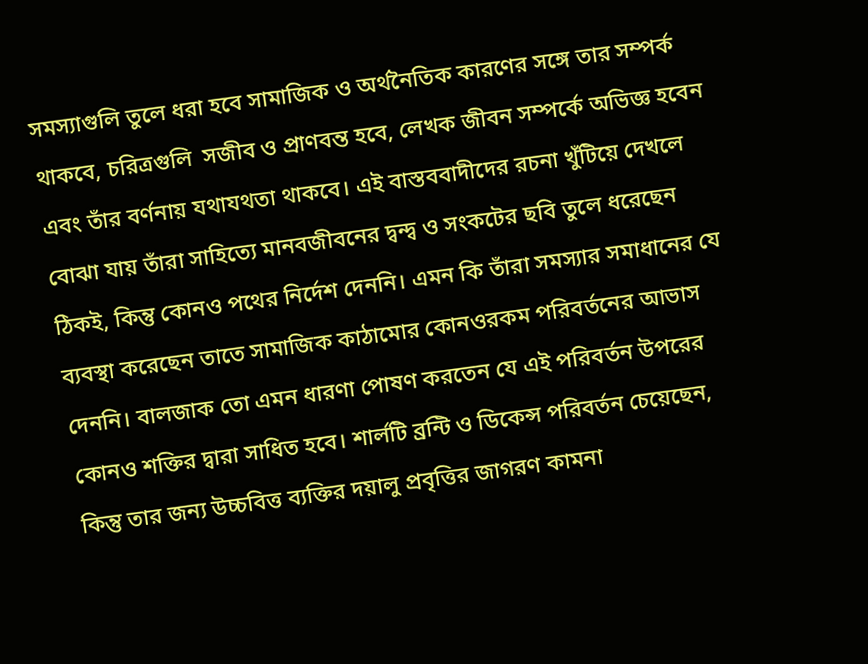সমস্যাগুলি তুলে ধরা হবে সামাজিক ও অর্থনৈতিক কারণের সঙ্গে তার সম্পর্ক থাকবে, চরিত্রগুলি  সজীব ও প্রাণবন্ত হবে, লেখক জীবন সম্পর্কে অভিজ্ঞ হবেন এবং তাঁর বর্ণনায় যথাযথতা থাকবে। এই বাস্তববাদীদের রচনা খুঁটিয়ে দেখলে বোঝা যায় তাঁরা সাহিত্যে মানবজীবনের দ্বন্দ্ব ও সংকটের ছবি তুলে ধরেছেন ঠিকই, কিন্তু কোনও পথের নির্দেশ দেননি। এমন কি তাঁরা সমস্যার সমাধানের যে ব্যবস্থা করেছেন তাতে সামাজিক কাঠামোর কোনওরকম পরিবর্তনের আভাস দেননি। বালজাক তো এমন ধারণা পোষণ করতেন যে এই পরিবর্তন উপরের কোনও শক্তির দ্বারা সাধিত হবে। শার্লটি ব্রন্টি ও ডিকেন্স পরিবর্তন চেয়েছেন, কিন্তু তার জন্য উচ্চবিত্ত ব্যক্তির দয়ালু প্রবৃত্তির জাগরণ কামনা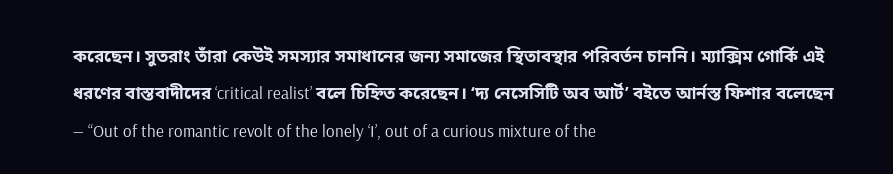করেছেন। সুতরাং তাঁরা কেউই সমস্যার সমাধানের জন্য সমাজের স্থিতাবস্থার পরিবর্তন চাননি। ম্যাক্সিম গোর্কি এই ধরণের বাস্তবাদীদের ‘critical realist’ বলে চিহ্নিত করেছেন। ‘দ্য নেসেসিটি অব আর্ট’ বইতে আর্নস্ত ফিশার বলেছেন — “Out of the romantic revolt of the lonely ‘I’, out of a curious mixture of the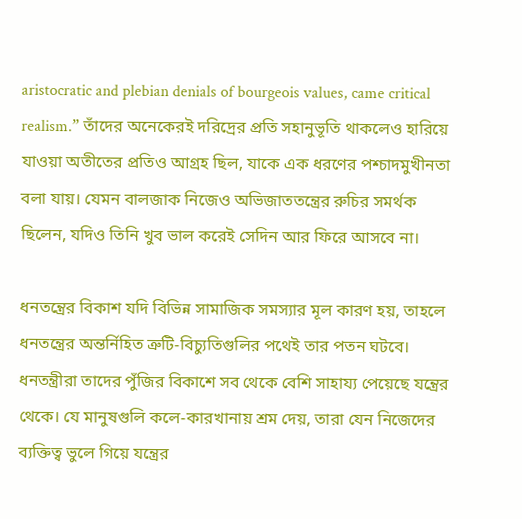aristocratic and plebian denials of bourgeois values, came critical realism.” তাঁদের অনেকেরই দরিদ্রের প্রতি সহানুভূতি থাকলেও হারিয়ে যাওয়া অতীতের প্রতিও আগ্রহ ছিল, যাকে এক ধরণের পশ্চাদমুখীনতা বলা যায়। যেমন বালজাক নিজেও অভিজাততন্ত্রের রুচির সমর্থক ছিলেন, যদিও তিনি খুব ভাল করেই সেদিন আর ফিরে আসবে না।

ধনতন্ত্রের বিকাশ যদি বিভিন্ন সামাজিক সমস্যার মূল কারণ হয়, তাহলে ধনতন্ত্রের অন্তর্নিহিত ত্রুটি-বিচ্যুতিগুলির পথেই তার পতন ঘটবে। ধনতন্ত্রীরা তাদের পুঁজির বিকাশে সব থেকে বেশি সাহায্য পেয়েছে যন্ত্রের থেকে। যে মানুষগুলি কলে-কারখানায় শ্রম দেয়, তারা যেন নিজেদের ব্যক্তিত্ব ভুলে গিয়ে যন্ত্রের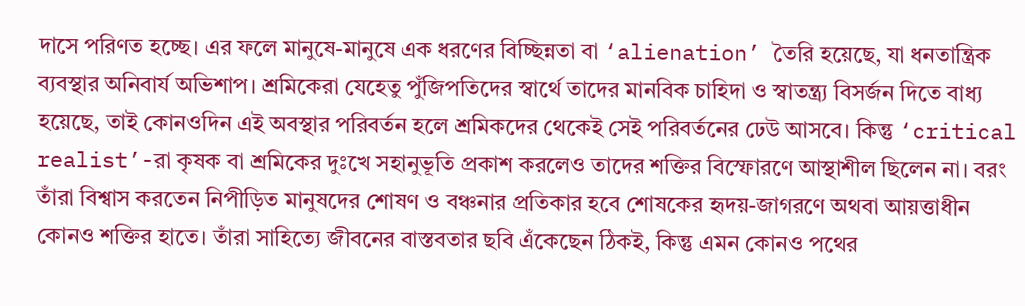দাসে পরিণত হচ্ছে। এর ফলে মানুষে-মানুষে এক ধরণের বিচ্ছিন্নতা বা ‘alienation’ তৈরি হয়েছে, যা ধনতান্ত্রিক ব্যবস্থার অনিবার্য অভিশাপ। শ্রমিকেরা যেহেতু পুঁজিপতিদের স্বার্থে তাদের মানবিক চাহিদা ও স্বাতন্ত্র্য বিসর্জন দিতে বাধ্য হয়েছে, তাই কোনওদিন এই অবস্থার পরিবর্তন হলে শ্রমিকদের থেকেই সেই পরিবর্তনের ঢেউ আসবে। কিন্তু ‘critical realist’-রা কৃষক বা শ্রমিকের দুঃখে সহানুভূতি প্রকাশ করলেও তাদের শক্তির বিস্ফোরণে আস্থাশীল ছিলেন না। বরং তাঁরা বিশ্বাস করতেন নিপীড়িত মানুষদের শোষণ ও বঞ্চনার প্রতিকার হবে শোষকের হৃদয়-জাগরণে অথবা আয়ত্তাধীন কোনও শক্তির হাতে। তাঁরা সাহিত্যে জীবনের বাস্তবতার ছবি এঁকেছেন ঠিকই, কিন্তু এমন কোনও পথের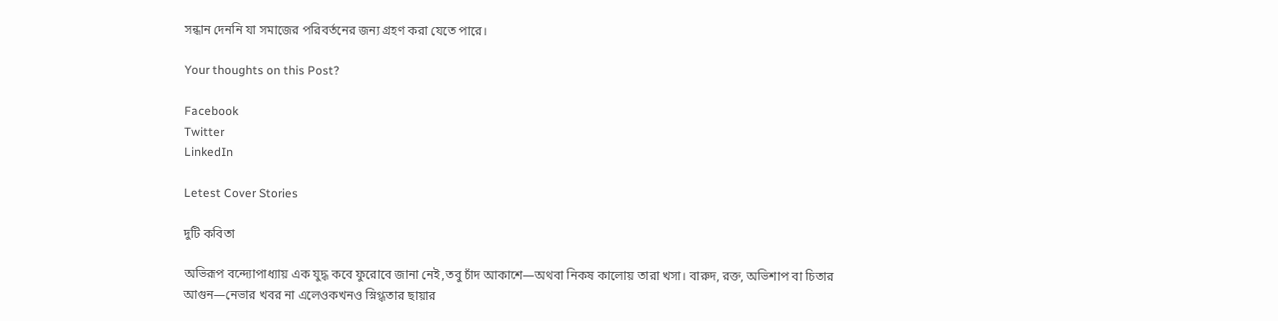সন্ধান দেননি যা সমাজের পরিবর্তনের জন্য গ্রহণ করা যেতে পারে।

Your thoughts on this Post?

Facebook
Twitter
LinkedIn

Letest Cover Stories

দুটি কবিতা

অভিরূপ বন্দ্যোপাধ্যায় এক যুদ্ধ কবে ফুরোবে জানা নেই,তবু চাঁদ আকাশে—অথবা নিকষ কালোয় তারা খসা। বারুদ, রক্ত, অভিশাপ বা চিতার আগুন—নেভার খবর না এলেওকখনও স্নিগ্ধতার ছায়ার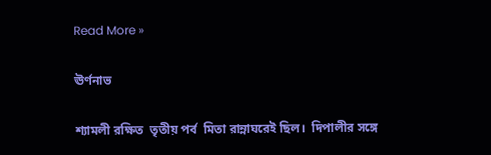Read More »

ঊর্ণনাভ

শ্যামলী রক্ষিত  তৃতীয় পর্ব  মিতা রান্নাঘরেই ছিল।  দিপালীর সঙ্গে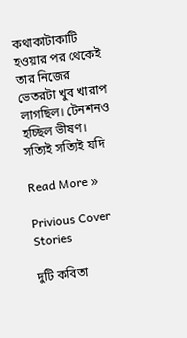কথাকাটাকাটি হওয়ার পর থেকেই তার নিজের ভেতরটা খুব খারাপ লাগছিল। টেনশনও হচ্ছিল ভীষণ। সত্যিই সত্যিই যদি

Read More »

Privious Cover Stories

দুটি কবিতা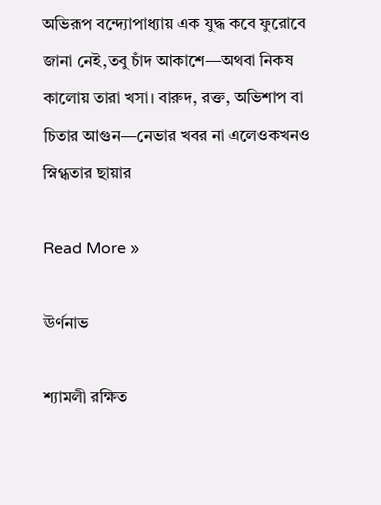অভিরূপ বন্দ্যোপাধ্যায় এক যুদ্ধ কবে ফুরোবে জানা নেই,তবু চাঁদ আকাশে—অথবা নিকষ কালোয় তারা খসা। বারুদ, রক্ত, অভিশাপ বা চিতার আগুন—নেভার খবর না এলেওকখনও স্নিগ্ধতার ছায়ার

Read More »

ঊর্ণনাভ

শ্যামলী রক্ষিত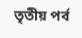তৃতীয় পর্ব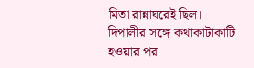মিতা রান্নাঘরেই ছিল।  দিপালীর সঙ্গে কথাকাটাকাটি হওয়ার পর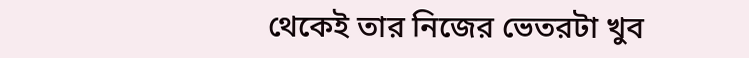থেকেই তার নিজের ভেতরটা খুব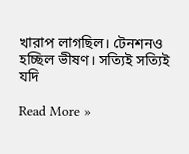খারাপ লাগছিল। টেনশনও হচ্ছিল ভীষণ। সত্যিই সত্যিই যদি

Read More »